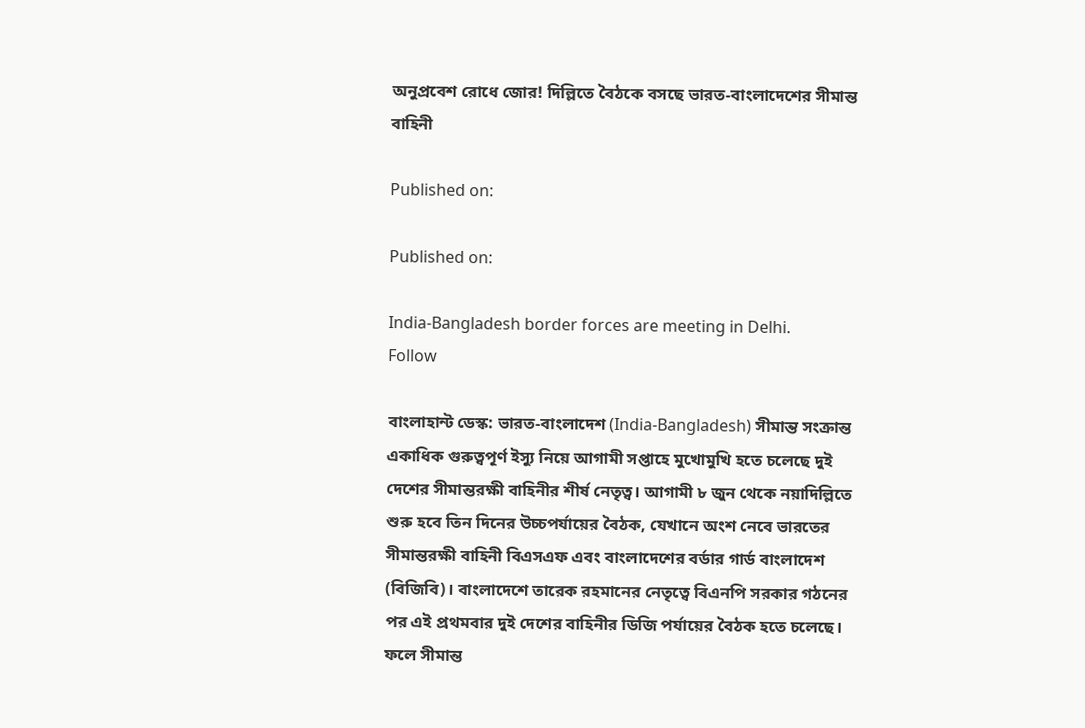অনুপ্রবেশ রোধে জোর! দিল্লিতে বৈঠকে বসছে ভারত-বাংলাদেশের সীমান্ত বাহিনী

Published on:

Published on:

India-Bangladesh border forces are meeting in Delhi.
Follow

বাংলাহান্ট ডেস্ক: ভারত-বাংলাদেশ (India-Bangladesh) সীমান্ত সংক্রান্ত একাধিক গুরুত্বপূর্ণ ইস্যু নিয়ে আগামী সপ্তাহে মুখোমুখি হতে চলেছে দুই দেশের সীমান্তরক্ষী বাহিনীর শীর্ষ নেতৃত্ব। আগামী ৮ জুন থেকে নয়াদিল্লিতে শুরু হবে তিন দিনের উচ্চপর্যায়ের বৈঠক, যেখানে অংশ নেবে ভারতের সীমান্তরক্ষী বাহিনী বিএসএফ এবং বাংলাদেশের বর্ডার গার্ড বাংলাদেশ (বিজিবি)। বাংলাদেশে তারেক রহমানের নেতৃত্বে বিএনপি সরকার গঠনের পর এই প্রথমবার দুই দেশের বাহিনীর ডিজি পর্যায়ের বৈঠক হতে চলেছে। ফলে সীমান্ত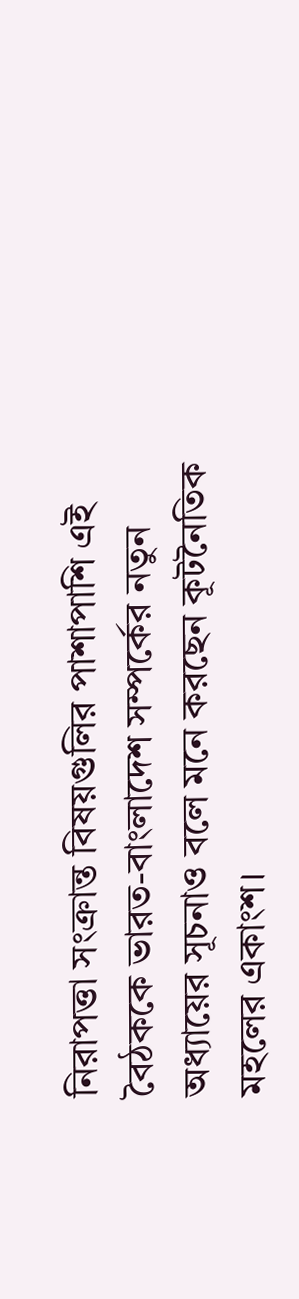নিরাপত্তা সংক্রান্ত বিষয়গুলির পাশাপাশি এই বৈঠককে ভারত-বাংলাদেশ সম্পর্কের নতুন অধ্যায়ের সূচনাও বলে মনে করছেন কূটনৈতিক মহলের একাংশ।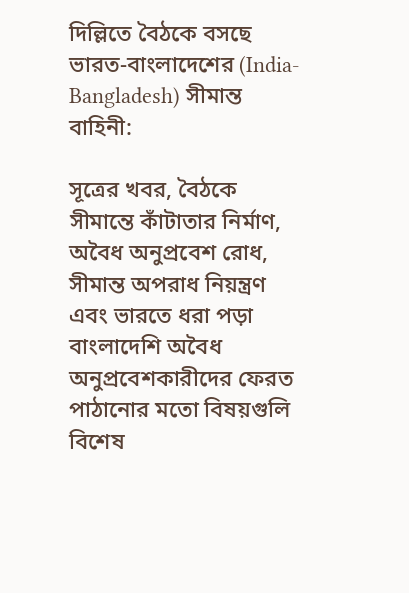দিল্লিতে বৈঠকে বসছে ভারত-বাংলাদেশের (India-Bangladesh) সীমান্ত বাহিনী:

সূত্রের খবর, বৈঠকে সীমান্তে কাঁটাতার নির্মাণ, অবৈধ অনুপ্রবেশ রোধ, সীমান্ত অপরাধ নিয়ন্ত্রণ এবং ভারতে ধরা পড়া বাংলাদেশি অবৈধ অনুপ্রবেশকারীদের ফেরত পাঠানোর মতো বিষয়গুলি বিশেষ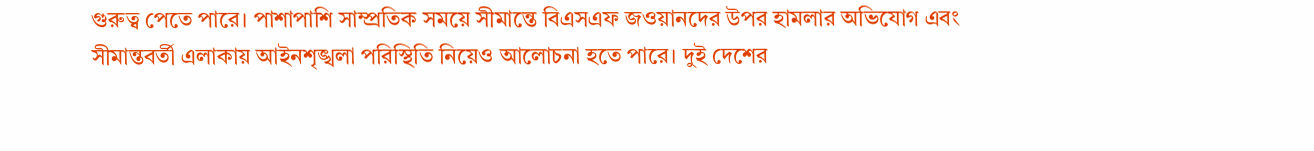গুরুত্ব পেতে পারে। পাশাপাশি সাম্প্রতিক সময়ে সীমান্তে বিএসএফ জওয়ানদের উপর হামলার অভিযোগ এবং সীমান্তবর্তী এলাকায় আইনশৃঙ্খলা পরিস্থিতি নিয়েও আলোচনা হতে পারে। দুই দেশের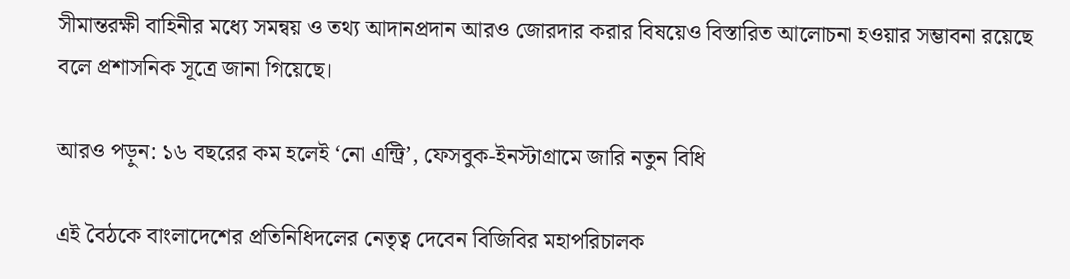সীমান্তরক্ষী বাহিনীর মধ্যে সমন্বয় ও তথ্য আদানপ্রদান আরও জোরদার করার বিষয়েও বিস্তারিত আলোচনা হওয়ার সম্ভাবনা রয়েছে বলে প্রশাসনিক সূত্রে জানা গিয়েছে।

আরও পড়ুন: ১৬ বছরের কম হলেই ‘নো এন্ট্রি’, ফেসবুক-ইনস্টাগ্রামে জারি নতুন বিধি

এই বৈঠকে বাংলাদেশের প্রতিনিধিদলের নেতৃত্ব দেবেন বিজিবির মহাপরিচালক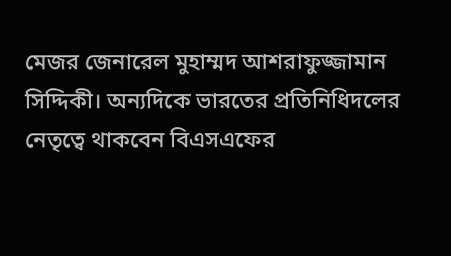মেজর জেনারেল মুহাম্মদ আশরাফুজ্জামান সিদ্দিকী। অন্যদিকে ভারতের প্রতিনিধিদলের নেতৃত্বে থাকবেন বিএসএফের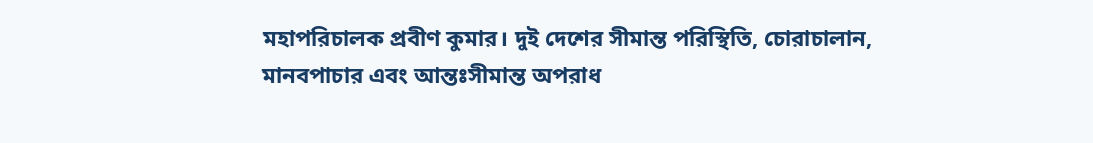মহাপরিচালক প্রবীণ কুমার। দুই দেশের সীমান্ত পরিস্থিতি, চোরাচালান, মানবপাচার এবং আন্তঃসীমান্ত অপরাধ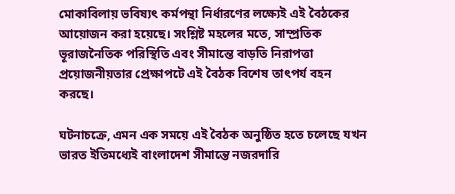মোকাবিলায় ভবিষ্যৎ কর্মপন্থা নির্ধারণের লক্ষ্যেই এই বৈঠকের আয়োজন করা হয়েছে। সংশ্লিষ্ট মহলের মতে, সাম্প্রতিক ভূরাজনৈতিক পরিস্থিতি এবং সীমান্তে বাড়তি নিরাপত্তা প্রয়োজনীয়তার প্রেক্ষাপটে এই বৈঠক বিশেষ তাৎপর্য বহন করছে।

ঘটনাচক্রে, এমন এক সময়ে এই বৈঠক অনুষ্ঠিত হতে চলেছে যখন ভারত ইতিমধ্যেই বাংলাদেশ সীমান্তে নজরদারি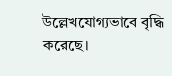উল্লেখযোগ্যভাবে বৃদ্ধি করেছে।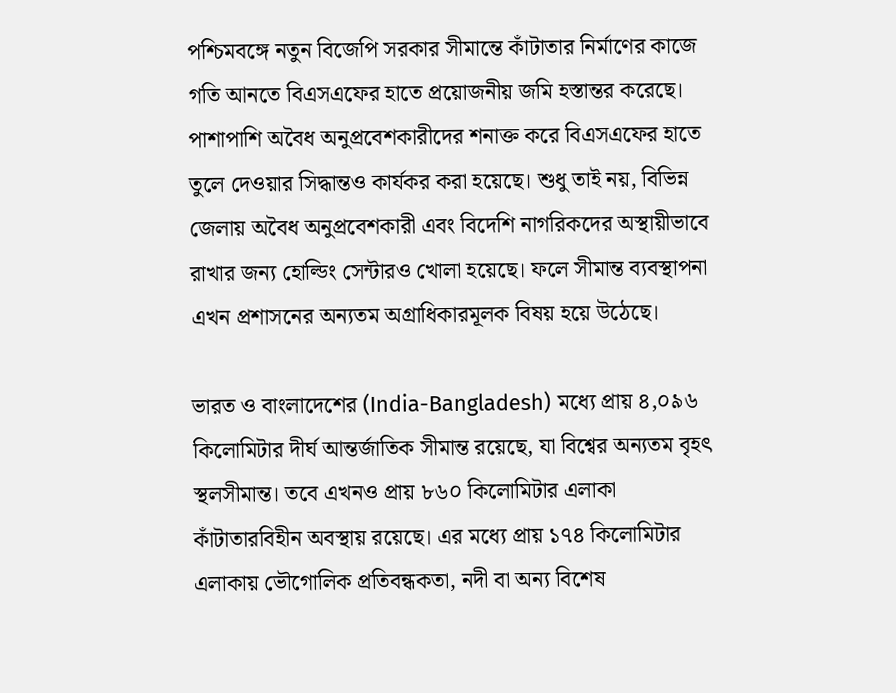পশ্চিমবঙ্গে নতুন বিজেপি সরকার সীমান্তে কাঁটাতার নির্মাণের কাজে গতি আনতে বিএসএফের হাতে প্রয়োজনীয় জমি হস্তান্তর করেছে। পাশাপাশি অবৈধ অনুপ্রবেশকারীদের শনাক্ত করে বিএসএফের হাতে তুলে দেওয়ার সিদ্ধান্তও কার্যকর করা হয়েছে। শুধু তাই নয়, বিভিন্ন জেলায় অবৈধ অনুপ্রবেশকারী এবং বিদেশি নাগরিকদের অস্থায়ীভাবে রাখার জন্য হোল্ডিং সেন্টারও খোলা হয়েছে। ফলে সীমান্ত ব্যবস্থাপনা এখন প্রশাসনের অন্যতম অগ্রাধিকারমূলক বিষয় হয়ে উঠেছে।

ভারত ও বাংলাদেশের (India-Bangladesh) মধ্যে প্রায় ৪,০৯৬ কিলোমিটার দীর্ঘ আন্তর্জাতিক সীমান্ত রয়েছে, যা বিশ্বের অন্যতম বৃহৎ স্থলসীমান্ত। তবে এখনও প্রায় ৮৬০ কিলোমিটার এলাকা কাঁটাতারবিহীন অবস্থায় রয়েছে। এর মধ্যে প্রায় ১৭৪ কিলোমিটার এলাকায় ভৌগোলিক প্রতিবন্ধকতা, নদী বা অন্য বিশেষ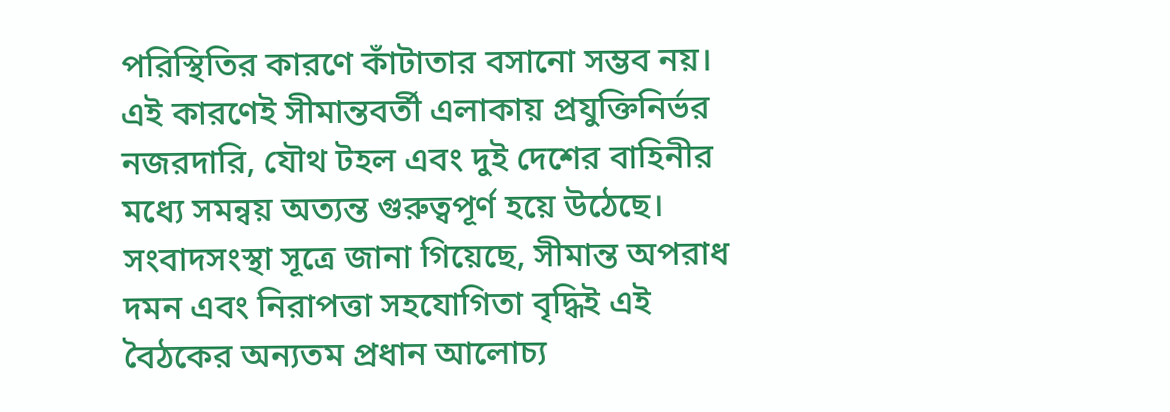পরিস্থিতির কারণে কাঁটাতার বসানো সম্ভব নয়। এই কারণেই সীমান্তবর্তী এলাকায় প্রযুক্তিনির্ভর নজরদারি, যৌথ টহল এবং দুই দেশের বাহিনীর মধ্যে সমন্বয় অত্যন্ত গুরুত্বপূর্ণ হয়ে উঠেছে। সংবাদসংস্থা সূত্রে জানা গিয়েছে, সীমান্ত অপরাধ দমন এবং নিরাপত্তা সহযোগিতা বৃদ্ধিই এই বৈঠকের অন্যতম প্রধান আলোচ্য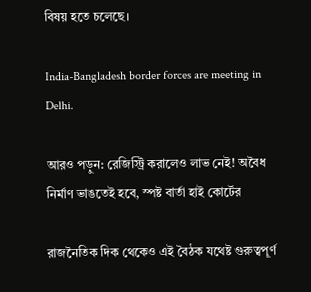বিষয় হতে চলেছে।

India-Bangladesh border forces are meeting in Delhi.

আরও পড়ুন: রেজিস্ট্রি করালেও লাভ নেই! অবৈধ নির্মাণ ভাঙতেই হবে, স্পষ্ট বার্তা হাই কোর্টের

রাজনৈতিক দিক থেকেও এই বৈঠক যথেষ্ট গুরুত্বপূর্ণ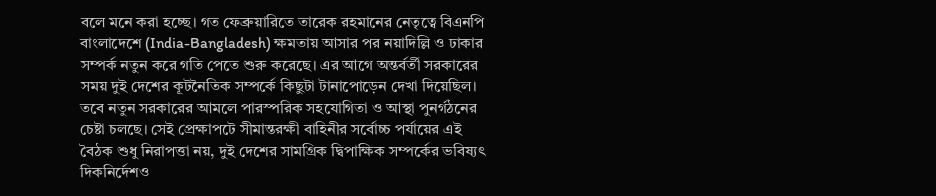বলে মনে করা হচ্ছে। গত ফেব্রুয়ারিতে তারেক রহমানের নেতৃত্বে বিএনপি বাংলাদেশে (India-Bangladesh) ক্ষমতায় আসার পর নয়াদিল্লি ও ঢাকার সম্পর্ক নতুন করে গতি পেতে শুরু করেছে। এর আগে অন্তর্বর্তী সরকারের সময় দুই দেশের কূটনৈতিক সম্পর্কে কিছুটা টানাপোড়েন দেখা দিয়েছিল। তবে নতুন সরকারের আমলে পারস্পরিক সহযোগিতা ও আস্থা পুনর্গঠনের চেষ্টা চলছে। সেই প্রেক্ষাপটে সীমান্তরক্ষী বাহিনীর সর্বোচ্চ পর্যায়ের এই বৈঠক শুধু নিরাপত্তা নয়, দুই দেশের সামগ্রিক দ্বিপাক্ষিক সম্পর্কের ভবিষ্যৎ দিকনির্দেশও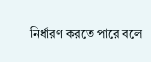নির্ধারণ করতে পারে বলে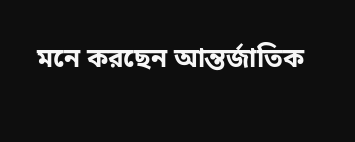মনে করছেন আন্তর্জাতিক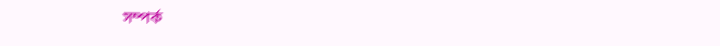সম্পর্ক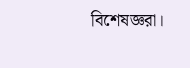বিশেষজ্ঞরা।